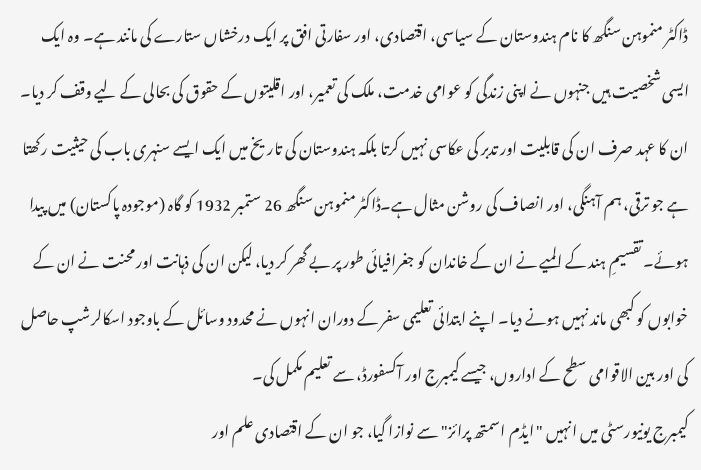ڈاکٹر منموہن سنگھ کا نام ہندوستان کے سیاسی، اقتصادی، اور سفارتی افق پر ایک درخشاں ستارے کی مانند ہے۔ وہ ایک ایسی شخصیت ہیں جنہوں نے اپنی زندگی کو عوامی خدمت، ملک کی تعمیر، اور اقلیتوں کے حقوق کی بحالی کے لیے وقف کر دیا۔ ان کا عہد صرف ان کی قابلیت اور تدبر کی عکاسی نہیں کرتا بلکہ ہندوستان کی تاریخ میں ایک ایسے سنہری باب کی حیثیت رکھتا ہے جو ترقی، ہم آہنگی، اور انصاف کی روشن مثال ہے۔ڈاکٹر منموہن سنگھ 26 ستمبر 1932 کو گاہ (موجودہ پاکستان) میں پیدا ہوئے۔ تقسیمِ ہند کے المیے نے ان کے خاندان کو جغرافیائی طور پر بے گھر کر دیا، لیکن ان کی ذہانت اور محنت نے ان کے خوابوں کو کبھی ماند نہیں ہونے دیا۔ اپنے ابتدائی تعلیمی سفر کے دوران انہوں نے محدود وسائل کے باوجود اسکالرشپ حاصل کی اور بین الاقوامی سطح کے اداروں، جیسے کیمبرج اور آکسفورڈ، سے تعلیم مکمل کی۔
کیمبرج یونیورسٹی میں انہیں "ایڈم اسمتھ پرائز" سے نوازا گیا، جو ان کے اقتصادی علم اور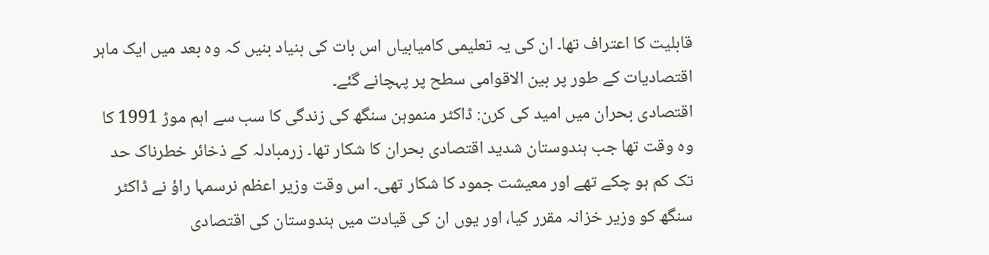قابلیت کا اعتراف تھا۔ ان کی یہ تعلیمی کامیابیاں اس بات کی بنیاد بنیں کہ وہ بعد میں ایک ماہر اقتصادیات کے طور پر بین الاقوامی سطح پر پہچانے گئے۔
اقتصادی بحران میں امید کی کرن: ڈاکٹر منموہن سنگھ کی زندگی کا سب سے اہم موڑ 1991 کا وہ وقت تھا جب ہندوستان شدید اقتصادی بحران کا شکار تھا۔ زرمبادلہ کے ذخائر خطرناک حد تک کم ہو چکے تھے اور معیشت جمود کا شکار تھی۔ اس وقت وزیر اعظم نرسمہا راؤ نے ڈاکٹر سنگھ کو وزیر خزانہ مقرر کیا، اور یوں ان کی قیادت میں ہندوستان کی اقتصادی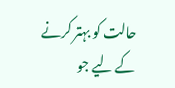حالت کو بہتر کرنے کے لیے جو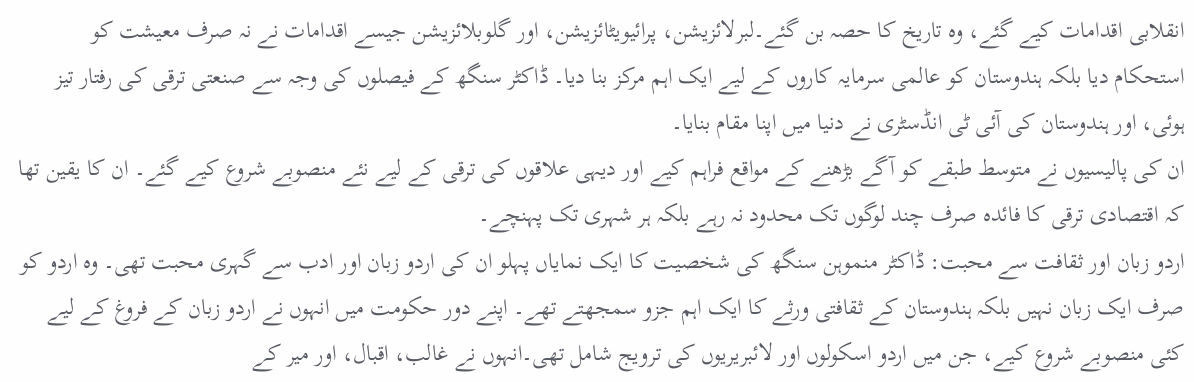انقلابی اقدامات کیے گئے، وہ تاریخ کا حصہ بن گئے۔لبرلائزیشن، پرائیویٹائزیشن، اور گلوبلائزیشن جیسے اقدامات نے نہ صرف معیشت کو استحکام دیا بلکہ ہندوستان کو عالمی سرمایہ کاروں کے لیے ایک اہم مرکز بنا دیا۔ ڈاکٹر سنگھ کے فیصلوں کی وجہ سے صنعتی ترقی کی رفتار تیز ہوئی، اور ہندوستان کی آئی ٹی انڈسٹری نے دنیا میں اپنا مقام بنایا۔
ان کی پالیسیوں نے متوسط طبقے کو آگے بڑھنے کے مواقع فراہم کیے اور دیہی علاقوں کی ترقی کے لیے نئے منصوبے شروع کیے گئے۔ ان کا یقین تھا کہ اقتصادی ترقی کا فائدہ صرف چند لوگوں تک محدود نہ رہے بلکہ ہر شہری تک پہنچے۔
اردو زبان اور ثقافت سے محبت: ڈاکٹر منموہن سنگھ کی شخصیت کا ایک نمایاں پہلو ان کی اردو زبان اور ادب سے گہری محبت تھی۔ وہ اردو کو صرف ایک زبان نہیں بلکہ ہندوستان کے ثقافتی ورثے کا ایک اہم جزو سمجھتے تھے۔ اپنے دور حکومت میں انہوں نے اردو زبان کے فروغ کے لیے کئی منصوبے شروع کیے، جن میں اردو اسکولوں اور لائبریریوں کی ترویج شامل تھی۔انہوں نے غالب، اقبال، اور میر کے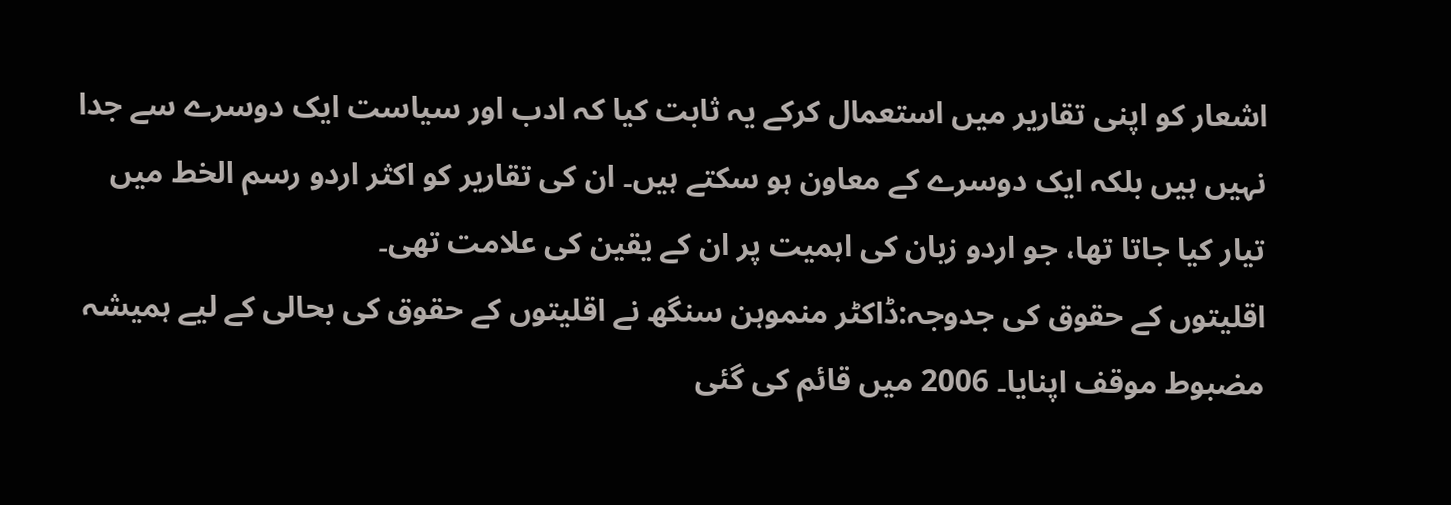اشعار کو اپنی تقاریر میں استعمال کرکے یہ ثابت کیا کہ ادب اور سیاست ایک دوسرے سے جدا نہیں ہیں بلکہ ایک دوسرے کے معاون ہو سکتے ہیں۔ ان کی تقاریر کو اکثر اردو رسم الخط میں تیار کیا جاتا تھا، جو اردو زبان کی اہمیت پر ان کے یقین کی علامت تھی۔
اقلیتوں کے حقوق کی جدوجہ:ڈاکٹر منموہن سنگھ نے اقلیتوں کے حقوق کی بحالی کے لیے ہمیشہ مضبوط موقف اپنایا۔ 2006 میں قائم کی گئی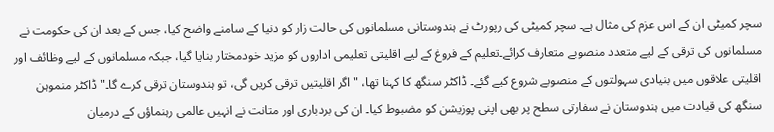سچر کمیٹی ان کے اس عزم کی مثال ہے۔ سچر کمیٹی کی رپورٹ نے ہندوستانی مسلمانوں کی حالت زار کو دنیا کے سامنے واضح کیا، جس کے بعد ان کی حکومت نے مسلمانوں کی ترقی کے لیے متعدد منصوبے متعارف کرائے۔تعلیم کے فروغ کے لیے اقلیتی تعلیمی اداروں کو مزید خودمختار بنایا گیا، جبکہ مسلمانوں کے لیے وظائف اور اقلیتی علاقوں میں بنیادی سہولتوں کے منصوبے شروع کیے گئے۔ ڈاکٹر سنگھ کا کہنا تھا، "اگر اقلیتیں ترقی کریں گی، تو ہندوستان ترقی کرے گا۔"ڈاکٹر منموہن سنگھ کی قیادت میں ہندوستان نے سفارتی سطح پر بھی اپنی پوزیشن کو مضبوط کیا۔ ان کی بردباری اور متانت نے انہیں عالمی رہنماؤں کے درمیان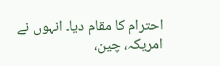احترام کا مقام دیا۔ انہوں نے امریکہ، چین،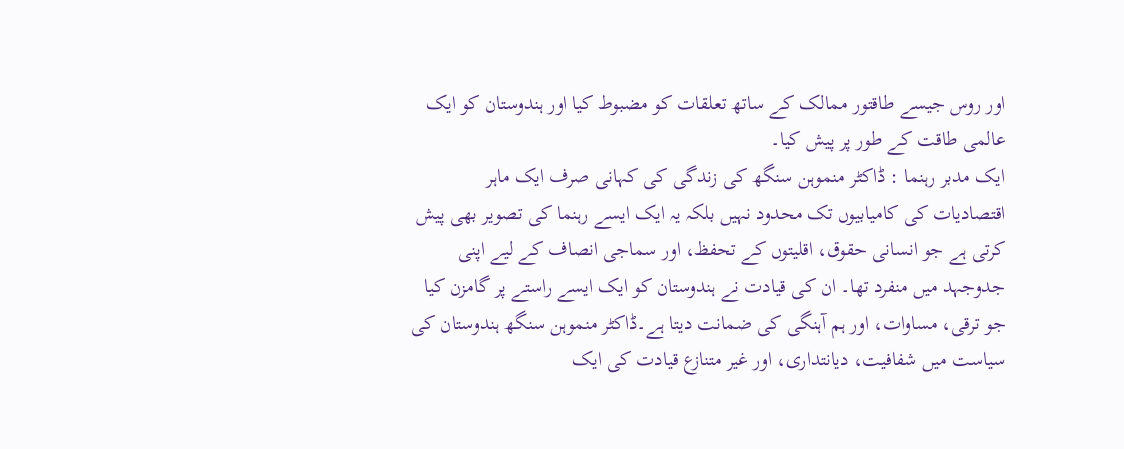اور روس جیسے طاقتور ممالک کے ساتھ تعلقات کو مضبوط کیا اور ہندوستان کو ایک عالمی طاقت کے طور پر پیش کیا۔
ایک مدبر رہنما : ڈاکٹر منموہن سنگھ کی زندگی کی کہانی صرف ایک ماہر اقتصادیات کی کامیابیوں تک محدود نہیں بلکہ یہ ایک ایسے رہنما کی تصویر بھی پیش کرتی ہے جو انسانی حقوق، اقلیتوں کے تحفظ، اور سماجی انصاف کے لیے اپنی جدوجہد میں منفرد تھا۔ ان کی قیادت نے ہندوستان کو ایک ایسے راستے پر گامزن کیا جو ترقی، مساوات، اور ہم آہنگی کی ضمانت دیتا ہے۔ڈاکٹر منموہن سنگھ ہندوستان کی سیاست میں شفافیت، دیانتداری، اور غیر متنازع قیادت کی ایک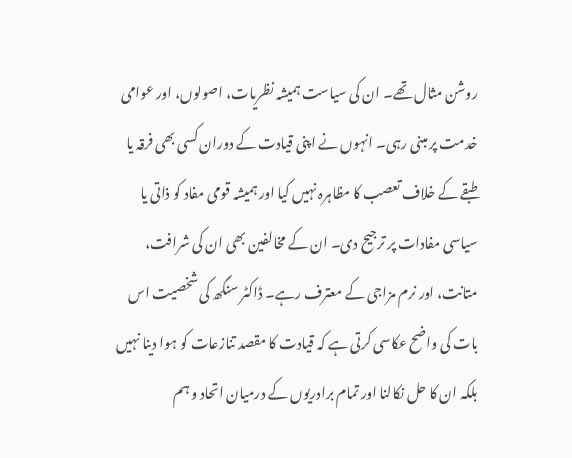روشن مثال تھے۔ ان کی سیاست ہمیشہ نظریات، اصولوں، اور عوامی خدمت پر مبنی رہی۔ انہوں نے اپنی قیادت کے دوران کسی بھی فرقہ یا طبقے کے خلاف تعصب کا مظاہرہ نہیں کیا اور ہمیشہ قومی مفاد کو ذاتی یا سیاسی مفادات پر ترجیح دی۔ ان کے مخالفین بھی ان کی شرافت، متانت، اور نرم مزاجی کے معترف رہے۔ ڈاکٹر سنگھ کی شخصیت اس بات کی واضح عکاسی کرتی ہے کہ قیادت کا مقصد تنازعات کو ہوا دینا نہیں بلکہ ان کا حل نکالنا اور تمام برادریوں کے درمیان اتحاد و ہم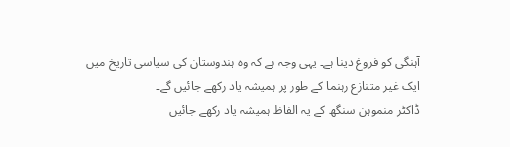آہنگی کو فروغ دینا ہے۔ یہی وجہ ہے کہ وہ ہندوستان کی سیاسی تاریخ میں ایک غیر متنازع رہنما کے طور پر ہمیشہ یاد رکھے جائیں گے۔
ڈاکٹر منموہن سنگھ کے یہ الفاظ ہمیشہ یاد رکھے جائیں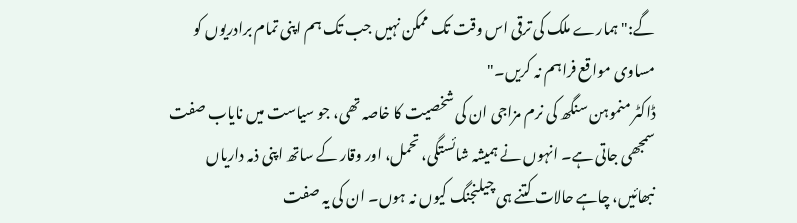گے:"ہمارے ملک کی ترقی اس وقت تک ممکن نہیں جب تک ہم اپنی تمام برادریوں کو مساوی مواقع فراہم نہ کریں۔"
ڈاکٹر منموہن سنگھ کی نرم مزاجی ان کی شخصیت کا خاصہ تھی، جو سیاست میں نایاب صفت سمجھی جاتی ہے۔ انہوں نے ہمیشہ شائستگی، تحمل، اور وقار کے ساتھ اپنی ذمہ داریاں نبھائیں، چاہے حالات کتنے ہی چیلنجنگ کیوں نہ ہوں۔ ان کی یہ صفت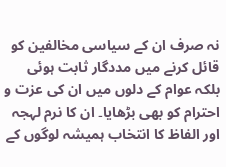نہ صرف ان کے سیاسی مخالفین کو قائل کرنے میں مددگار ثابت ہوئی بلکہ عوام کے دلوں میں ان کی عزت و احترام کو بھی بڑھایا۔ ان کا نرم لہجہ اور الفاظ کا انتخاب ہمیشہ لوگوں کے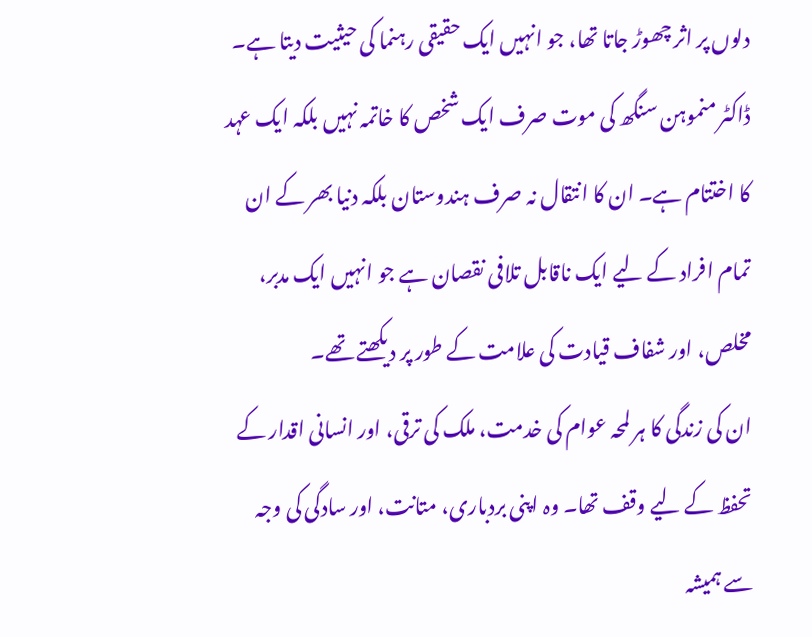دلوں پر اثر چھوڑ جاتا تھا، جو انہیں ایک حقیقی رہنما کی حیثیت دیتا ہے۔
ڈاکٹر منموہن سنگھ کی موت صرف ایک شخص کا خاتمہ نہیں بلکہ ایک عہد کا اختتام ہے۔ ان کا انتقال نہ صرف ہندوستان بلکہ دنیا بھر کے ان تمام افراد کے لیے ایک ناقابل تلافی نقصان ہے جو انہیں ایک مدبر، مخلص، اور شفاف قیادت کی علامت کے طور پر دیکھتے تھے۔
ان کی زندگی کا ہر لمحہ عوام کی خدمت، ملک کی ترقی، اور انسانی اقدار کے تحفظ کے لیے وقف تھا۔ وہ اپنی بردباری، متانت، اور سادگی کی وجہ سے ہمیشہ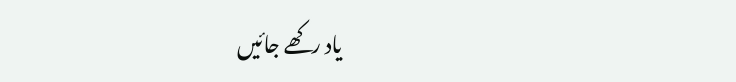یاد رکھے جائیں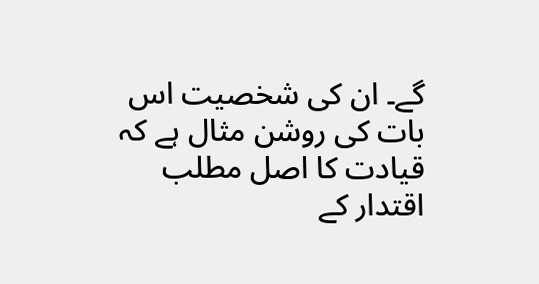گے۔ ان کی شخصیت اس بات کی روشن مثال ہے کہ قیادت کا اصل مطلب اقتدار کے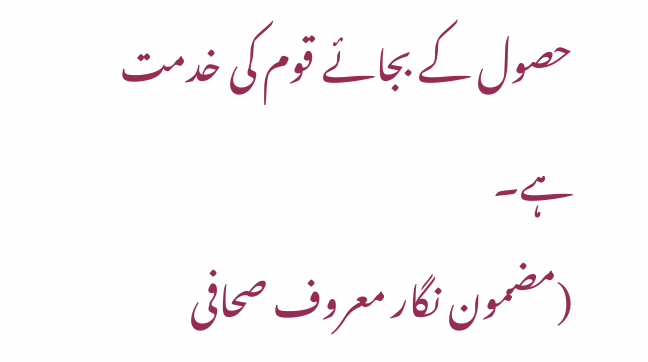حصول کے بجائے قوم کی خدمت ہے۔
(مضمون نگار معروف صحافی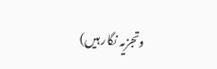وتجزیہ نگار ہیں)